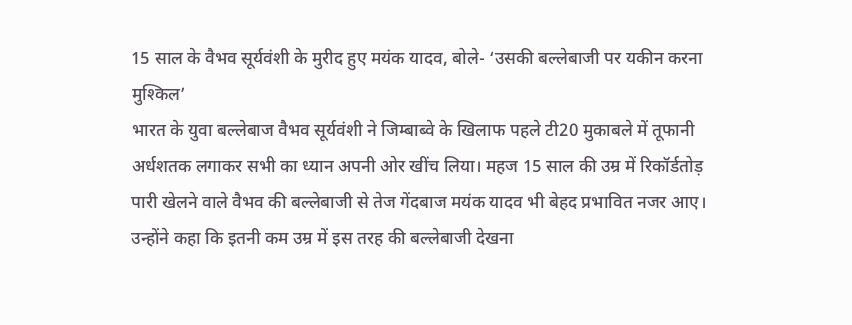15 साल के वैभव सूर्यवंशी के मुरीद हुए मयंक यादव, बोले- ‘उसकी बल्लेबाजी पर यकीन करना मुश्किल’
भारत के युवा बल्लेबाज वैभव सूर्यवंशी ने जिम्बाब्वे के खिलाफ पहले टी20 मुकाबले में तूफानी अर्धशतक लगाकर सभी का ध्यान अपनी ओर खींच लिया। महज 15 साल की उम्र में रिकॉर्डतोड़ पारी खेलने वाले वैभव की बल्लेबाजी से तेज गेंदबाज मयंक यादव भी बेहद प्रभावित नजर आए। उन्होंने कहा कि इतनी कम उम्र में इस तरह की बल्लेबाजी देखना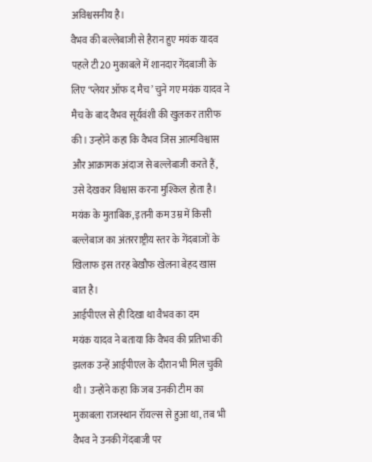अविश्वसनीय है।
वैभव की बल्लेबाजी से हैरान हुए मयंक यादव
पहले टी20 मुकाबले में शानदार गेंदबाजी के लिए ‘प्लेयर ऑफ द मैच’ चुने गए मयंक यादव ने मैच के बाद वैभव सूर्यवंशी की खुलकर तारीफ की। उन्होंने कहा कि वैभव जिस आत्मविश्वास और आक्रामक अंदाज से बल्लेबाजी करते हैं, उसे देखकर विश्वास करना मुश्किल होता है। मयंक के मुताबिक, इतनी कम उम्र में किसी बल्लेबाज का अंतरराष्ट्रीय स्तर के गेंदबाजों के खिलाफ इस तरह बेखौफ खेलना बेहद खास बात है।
आईपीएल से ही दिखा था वैभव का दम
मयंक यादव ने बताया कि वैभव की प्रतिभा की झलक उन्हें आईपीएल के दौरान भी मिल चुकी थी। उन्होंने कहा कि जब उनकी टीम का मुकाबला राजस्थान रॉयल्स से हुआ था, तब भी वैभव ने उनकी गेंदबाजी पर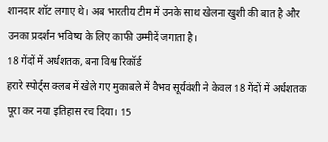शानदार शॉट लगाए थे। अब भारतीय टीम में उनके साथ खेलना खुशी की बात है और उनका प्रदर्शन भविष्य के लिए काफी उम्मीदें जगाता है।
18 गेंदों में अर्धशतक, बना विश्व रिकॉर्ड
हरारे स्पोर्ट्स क्लब में खेले गए मुकाबले में वैभव सूर्यवंशी ने केवल 18 गेंदों में अर्धशतक पूरा कर नया इतिहास रच दिया। 15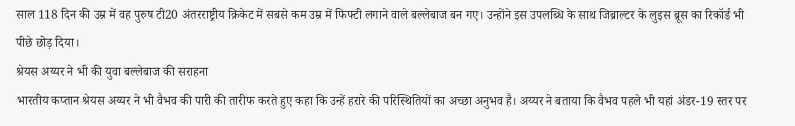साल 118 दिन की उम्र में वह पुरुष टी20 अंतरराष्ट्रीय क्रिकेट में सबसे कम उम्र में फिफ्टी लगाने वाले बल्लेबाज बन गए। उन्होंने इस उपलब्धि के साथ जिब्राल्टर के लुइस ब्रूस का रिकॉर्ड भी पीछे छोड़ दिया।
श्रेयस अय्यर ने भी की युवा बल्लेबाज की सराहना
भारतीय कप्तान श्रेयस अय्यर ने भी वैभव की पारी की तारीफ करते हुए कहा कि उन्हें हरारे की परिस्थितियों का अच्छा अनुभव है। अय्यर ने बताया कि वैभव पहले भी यहां अंडर-19 स्तर पर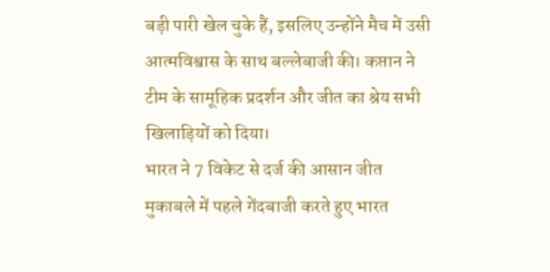बड़ी पारी खेल चुके हैं, इसलिए उन्होंने मैच में उसी आत्मविश्वास के साथ बल्लेबाजी की। कप्तान ने टीम के सामूहिक प्रदर्शन और जीत का श्रेय सभी खिलाड़ियों को दिया।
भारत ने 7 विकेट से दर्ज की आसान जीत
मुकाबले में पहले गेंदबाजी करते हुए भारत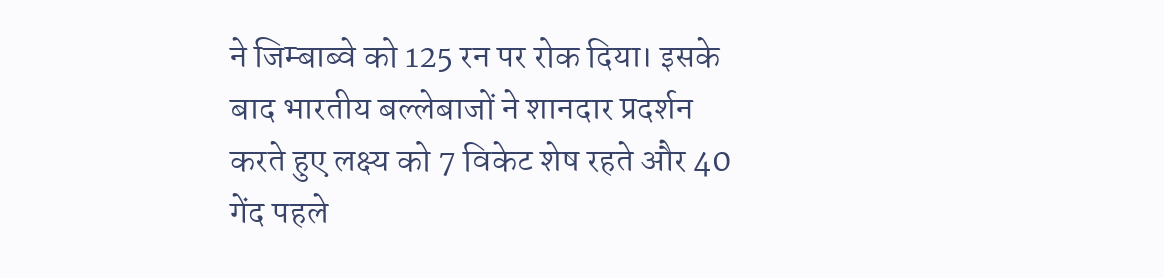ने जिम्बाब्वे को 125 रन पर रोक दिया। इसके बाद भारतीय बल्लेबाजों ने शानदार प्रदर्शन करते हुए लक्ष्य को 7 विकेट शेष रहते और 40 गेंद पहले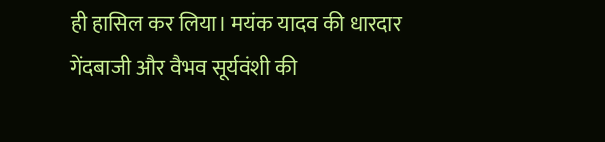ही हासिल कर लिया। मयंक यादव की धारदार गेंदबाजी और वैभव सूर्यवंशी की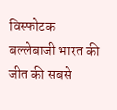विस्फोटक बल्लेबाजी भारत की जीत की सबसे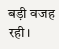बड़ी वजह रही।